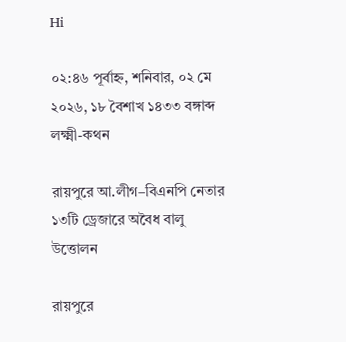Hi

০২:৪৬ পূর্বাহ্ন, শনিবার, ০২ মে ২০২৬, ১৮ বৈশাখ ১৪৩৩ বঙ্গাব্দ
লক্ষ্মী-কথন

রায়পুরে আ.লীগ–বিএনপি নেতার ১৩টি ড্রেজারে অবৈধ বালু উত্তোলন

রায়পুরে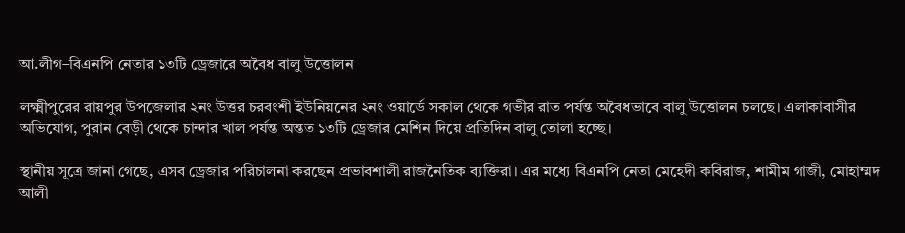আ.লীগ–বিএনপি নেতার ১৩টি ড্রেজারে অবৈধ বালু উত্তোলন

লক্ষ্মীপুরের রায়পুর উপজেলার ২নং উত্তর চরবংশী ইউনিয়নের ২নং ওয়ার্ডে সকাল থেকে গভীর রাত পর্যন্ত অবৈধভাবে বালু উত্তোলন চলছে। এলাকাবাসীর অভিযোগ, পুরান বেড়ী থেকে চান্দার খাল পর্যন্ত অন্তত ১৩টি ড্রেজার মেশিন দিয়ে প্রতিদিন বালু তোলা হচ্ছে।

স্থানীয় সূত্রে জানা গেছে, এসব ড্রেজার পরিচালনা করছেন প্রভাবশালী রাজনৈতিক ব্যক্তিরা। এর মধ্যে বিএনপি নেতা মেহেদী কবিরাজ, শামীম গাজী, মোহাম্মদ আলী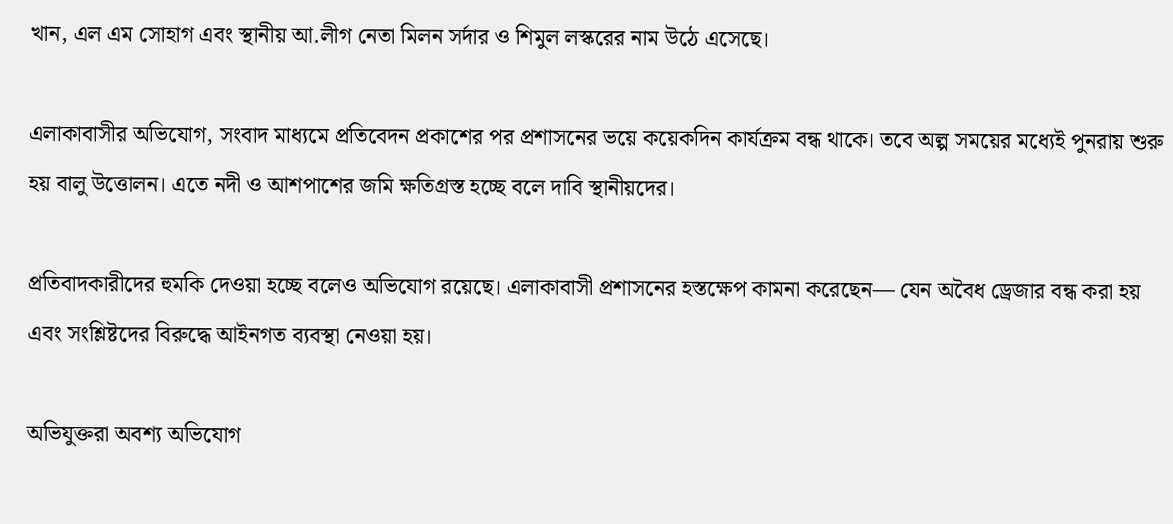খান, এল এম সোহাগ এবং স্থানীয় আ.লীগ নেতা মিলন সর্দার ও শিমুল লস্করের নাম উঠে এসেছে।

এলাকাবাসীর অভিযোগ, সংবাদ মাধ্যমে প্রতিবেদন প্রকাশের পর প্রশাসনের ভয়ে কয়েকদিন কার্যক্রম বন্ধ থাকে। তবে অল্প সময়ের মধ্যেই পুনরায় শুরু হয় বালু উত্তোলন। এতে নদী ও আশপাশের জমি ক্ষতিগ্রস্ত হচ্ছে বলে দাবি স্থানীয়দের।

প্রতিবাদকারীদের হুমকি দেওয়া হচ্ছে বলেও অভিযোগ রয়েছে। এলাকাবাসী প্রশাসনের হস্তক্ষেপ কামনা করেছেন— যেন অবৈধ ড্রেজার বন্ধ করা হয় এবং সংশ্লিষ্টদের বিরুদ্ধে আইনগত ব্যবস্থা নেওয়া হয়।

অভিযুক্তরা অবশ্য অভিযোগ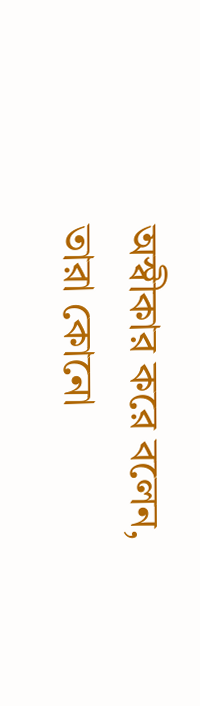অস্বীকার করে বলেন, তারা কোনো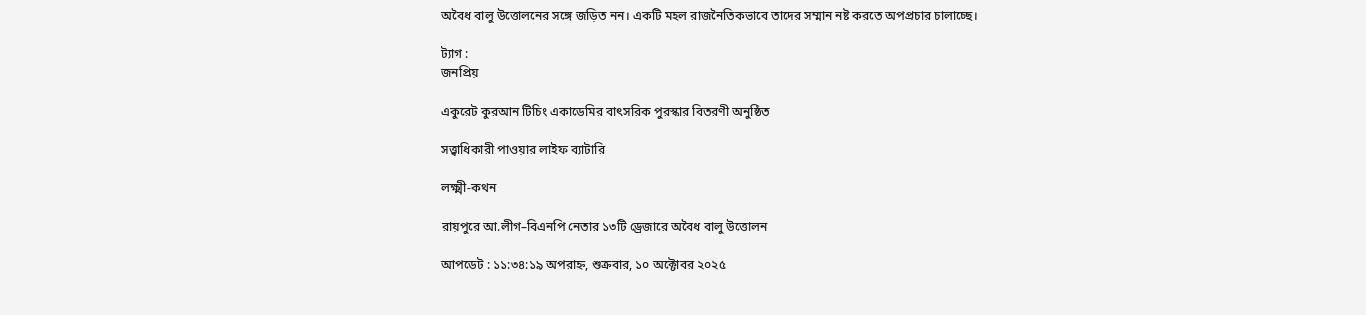অবৈধ বালু উত্তোলনের সঙ্গে জড়িত নন। একটি মহল রাজনৈতিকভাবে তাদের সম্মান নষ্ট করতে অপপ্রচার চালাচ্ছে।

ট্যাগ :
জনপ্রিয়

একুরেট কুরআন টিচিং একাডেমির বাৎসরিক পুরস্কার বিতরণী অনুষ্ঠিত

সত্ত্বাধিকারী পাওয়ার লাইফ ব্যাটারি

লক্ষ্মী-কথন

রায়পুরে আ.লীগ–বিএনপি নেতার ১৩টি ড্রেজারে অবৈধ বালু উত্তোলন

আপডেট : ১১:৩৪:১৯ অপরাহ্ন, শুক্রবার, ১০ অক্টোবর ২০২৫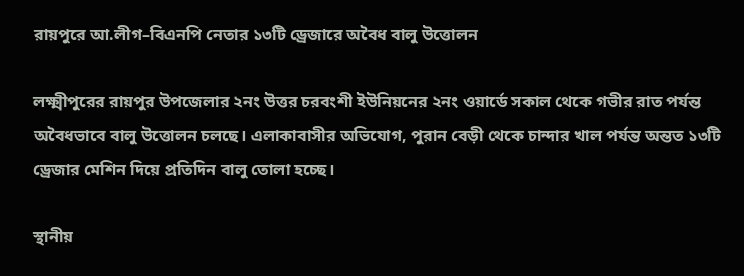রায়পুরে আ.লীগ–বিএনপি নেতার ১৩টি ড্রেজারে অবৈধ বালু উত্তোলন

লক্ষ্মীপুরের রায়পুর উপজেলার ২নং উত্তর চরবংশী ইউনিয়নের ২নং ওয়ার্ডে সকাল থেকে গভীর রাত পর্যন্ত অবৈধভাবে বালু উত্তোলন চলছে। এলাকাবাসীর অভিযোগ, পুরান বেড়ী থেকে চান্দার খাল পর্যন্ত অন্তত ১৩টি ড্রেজার মেশিন দিয়ে প্রতিদিন বালু তোলা হচ্ছে।

স্থানীয়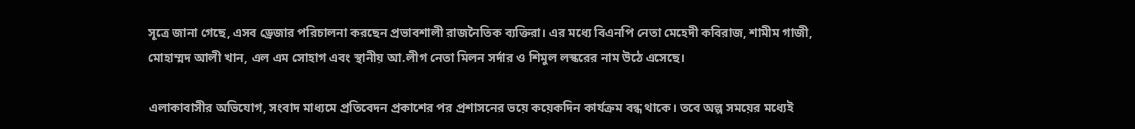সূত্রে জানা গেছে, এসব ড্রেজার পরিচালনা করছেন প্রভাবশালী রাজনৈতিক ব্যক্তিরা। এর মধ্যে বিএনপি নেতা মেহেদী কবিরাজ, শামীম গাজী, মোহাম্মদ আলী খান, এল এম সোহাগ এবং স্থানীয় আ.লীগ নেতা মিলন সর্দার ও শিমুল লস্করের নাম উঠে এসেছে।

এলাকাবাসীর অভিযোগ, সংবাদ মাধ্যমে প্রতিবেদন প্রকাশের পর প্রশাসনের ভয়ে কয়েকদিন কার্যক্রম বন্ধ থাকে। তবে অল্প সময়ের মধ্যেই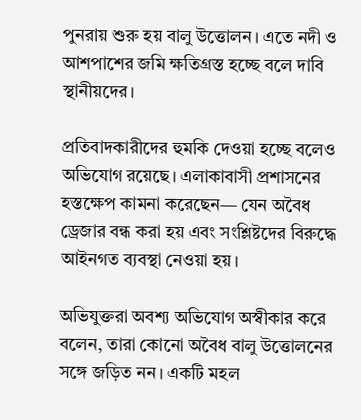পুনরায় শুরু হয় বালু উত্তোলন। এতে নদী ও আশপাশের জমি ক্ষতিগ্রস্ত হচ্ছে বলে দাবি স্থানীয়দের।

প্রতিবাদকারীদের হুমকি দেওয়া হচ্ছে বলেও অভিযোগ রয়েছে। এলাকাবাসী প্রশাসনের হস্তক্ষেপ কামনা করেছেন— যেন অবৈধ ড্রেজার বন্ধ করা হয় এবং সংশ্লিষ্টদের বিরুদ্ধে আইনগত ব্যবস্থা নেওয়া হয়।

অভিযুক্তরা অবশ্য অভিযোগ অস্বীকার করে বলেন, তারা কোনো অবৈধ বালু উত্তোলনের সঙ্গে জড়িত নন। একটি মহল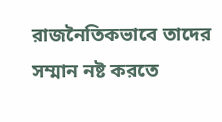রাজনৈতিকভাবে তাদের সম্মান নষ্ট করতে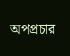অপপ্রচার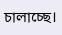চালাচ্ছে।